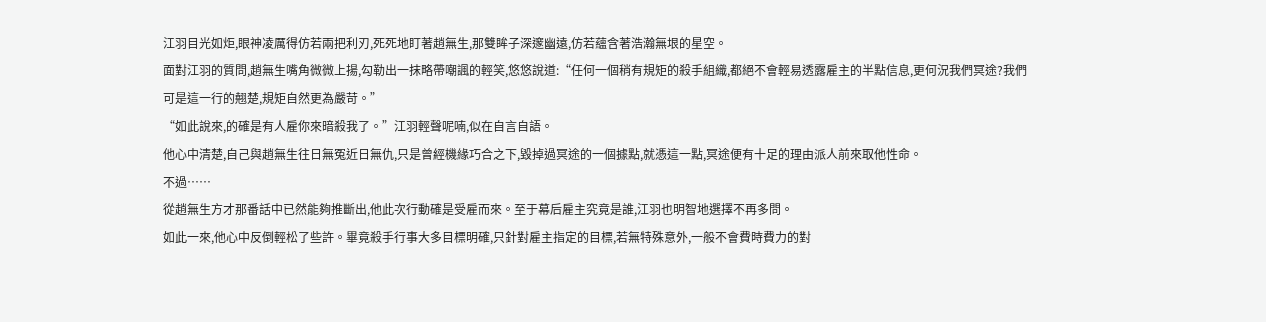江羽目光如炬,眼神凌厲得仿若兩把利刃,死死地盯著趙無生,那雙眸子深邃幽遠,仿若蘊含著浩瀚無垠的星空。
面對江羽的質問,趙無生嘴角微微上揚,勾勒出一抹略帶嘲諷的輕笑,悠悠說道:“任何一個稍有規矩的殺手組織,都絕不會輕易透露雇主的半點信息,更何況我們冥途?我們可是這一行的翹楚,規矩自然更為嚴苛。”
“如此說來,的確是有人雇你來暗殺我了。”江羽輕聲呢喃,似在自言自語。
他心中清楚,自己與趙無生往日無冤近日無仇,只是曾經機緣巧合之下,毀掉過冥途的一個據點,就憑這一點,冥途便有十足的理由派人前來取他性命。
不過……
從趙無生方才那番話中已然能夠推斷出,他此次行動確是受雇而來。至于幕后雇主究竟是誰,江羽也明智地選擇不再多問。
如此一來,他心中反倒輕松了些許。畢竟殺手行事大多目標明確,只針對雇主指定的目標,若無特殊意外,一般不會費時費力的對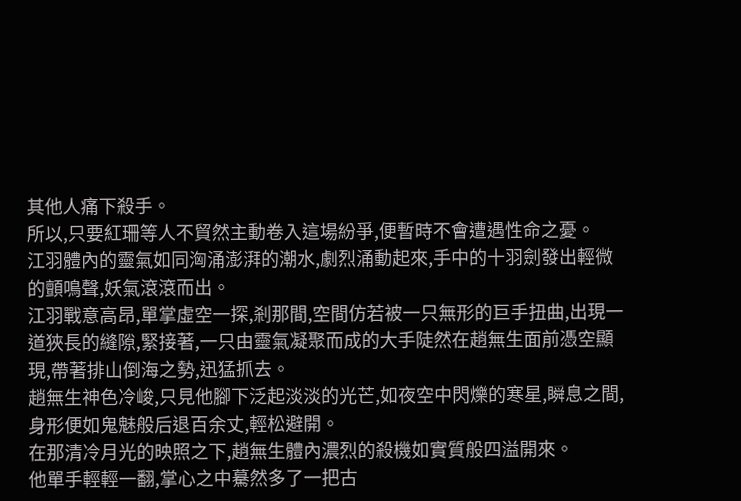其他人痛下殺手。
所以,只要紅珊等人不貿然主動卷入這場紛爭,便暫時不會遭遇性命之憂。
江羽體內的靈氣如同洶涌澎湃的潮水,劇烈涌動起來,手中的十羽劍發出輕微的顫鳴聲,妖氣滾滾而出。
江羽戰意高昂,單掌虛空一探,剎那間,空間仿若被一只無形的巨手扭曲,出現一道狹長的縫隙,緊接著,一只由靈氣凝聚而成的大手陡然在趙無生面前憑空顯現,帶著排山倒海之勢,迅猛抓去。
趙無生神色冷峻,只見他腳下泛起淡淡的光芒,如夜空中閃爍的寒星,瞬息之間,身形便如鬼魅般后退百余丈,輕松避開。
在那清冷月光的映照之下,趙無生體內濃烈的殺機如實質般四溢開來。
他單手輕輕一翻,掌心之中驀然多了一把古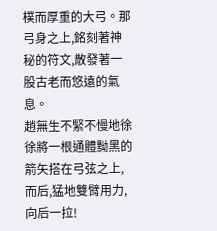樸而厚重的大弓。那弓身之上,銘刻著神秘的符文,散發著一股古老而悠遠的氣息。
趙無生不緊不慢地徐徐將一根通體黝黑的箭矢搭在弓弦之上,而后,猛地雙臂用力,向后一拉!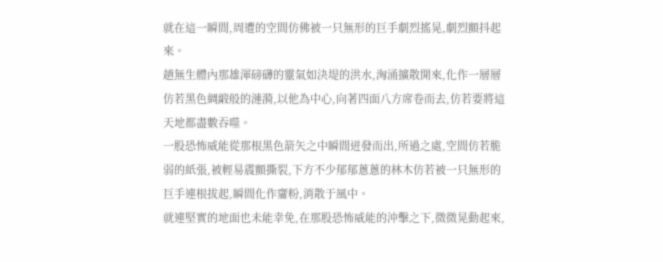就在這一瞬間,周遭的空間仿佛被一只無形的巨手劇烈搖晃,劇烈顫抖起來。
趙無生體內那雄渾磅礴的靈氣如決堤的洪水,洶涌擴散開來,化作一層層仿若黑色綢緞般的漣漪,以他為中心,向著四面八方席卷而去,仿若要將這天地都盡數吞噬。
一股恐怖威能從那根黑色箭矢之中瞬間迸發而出,所過之處,空間仿若脆弱的紙張,被輕易震顫撕裂,下方不少郁郁蔥蔥的林木仿若被一只無形的巨手連根拔起,瞬間化作齏粉,消散于風中。
就連堅實的地面也未能幸免,在那股恐怖威能的沖擊之下,微微晃動起來,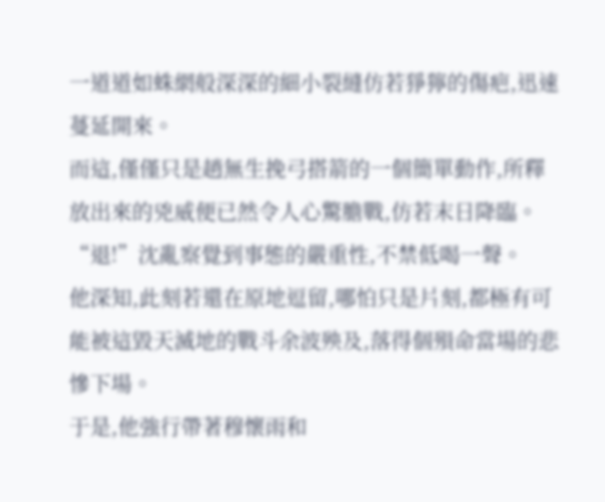一道道如蛛網般深深的細小裂縫仿若猙獰的傷疤,迅速蔓延開來。
而這,僅僅只是趙無生挽弓搭箭的一個簡單動作,所釋放出來的兇威便已然令人心驚膽戰,仿若末日降臨。
“退!”沈亂察覺到事態的嚴重性,不禁低喝一聲。
他深知,此刻若還在原地逗留,哪怕只是片刻,都極有可能被這毀天滅地的戰斗余波殃及,落得個殞命當場的悲慘下場。
于是,他強行帶著穆懷雨和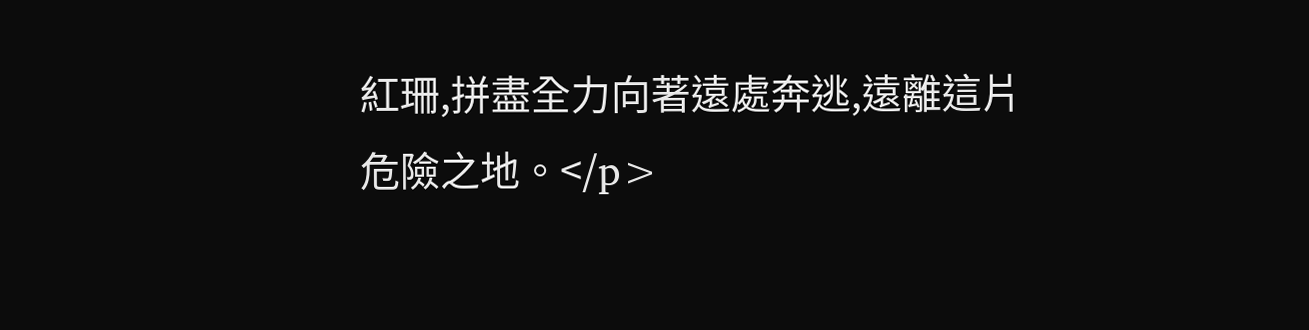紅珊,拼盡全力向著遠處奔逃,遠離這片危險之地。</p>